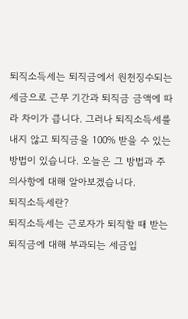퇴직소득세는 퇴직금에서 원천징수되는 세금으로 근무 기간과 퇴직금 금액에 따라 차이가 큽니다. 그러나 퇴직소득세를 내지 않고 퇴직금을 100% 받을 수 있는 방법이 있습니다. 오늘은 그 방법과 주의사항에 대해 알아보겠습니다.
퇴직소득세란?
퇴직소득세는 근로자가 퇴직할 때 받는 퇴직금에 대해 부과되는 세금입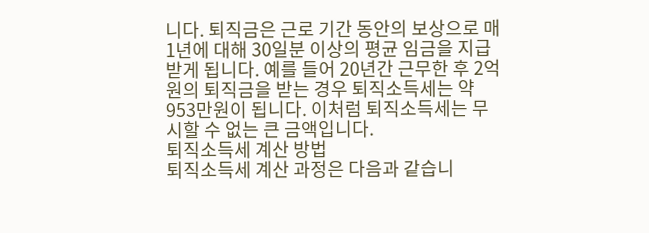니다. 퇴직금은 근로 기간 동안의 보상으로 매 1년에 대해 30일분 이상의 평균 임금을 지급받게 됩니다. 예를 들어 20년간 근무한 후 2억 원의 퇴직금을 받는 경우 퇴직소득세는 약 953만원이 됩니다. 이처럼 퇴직소득세는 무시할 수 없는 큰 금액입니다.
퇴직소득세 계산 방법
퇴직소득세 계산 과정은 다음과 같습니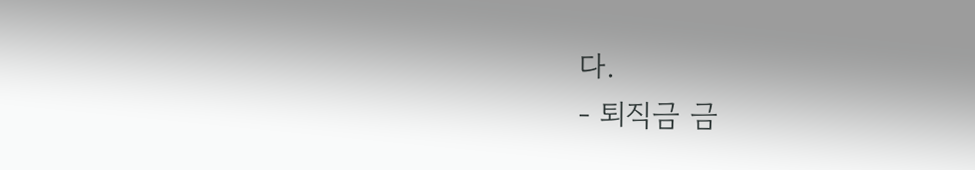다.
- 퇴직금 금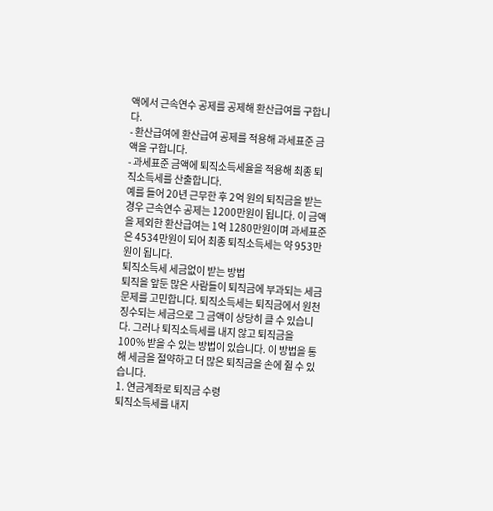액에서 근속연수 공제를 공제해 환산급여를 구합니다.
- 환산급여에 환산급여 공제를 적용해 과세표준 금액을 구합니다.
- 과세표준 금액에 퇴직소득세율을 적용해 최종 퇴직소득세를 산출합니다.
예를 들어 20년 근무한 후 2억 원의 퇴직금을 받는 경우 근속연수 공제는 1200만원이 됩니다. 이 금액을 제외한 환산급여는 1억 1280만원이며 과세표준은 4534만원이 되어 최종 퇴직소득세는 약 953만원이 됩니다.
퇴직소득세 세금없이 받는 방법
퇴직을 앞둔 많은 사람들이 퇴직금에 부과되는 세금 문제를 고민합니다. 퇴직소득세는 퇴직금에서 원천징수되는 세금으로 그 금액이 상당히 클 수 있습니다. 그러나 퇴직소득세를 내지 않고 퇴직금을 100% 받을 수 있는 방법이 있습니다. 이 방법을 통해 세금을 절약하고 더 많은 퇴직금을 손에 쥘 수 있습니다.
1. 연금계좌로 퇴직금 수령
퇴직소득세를 내지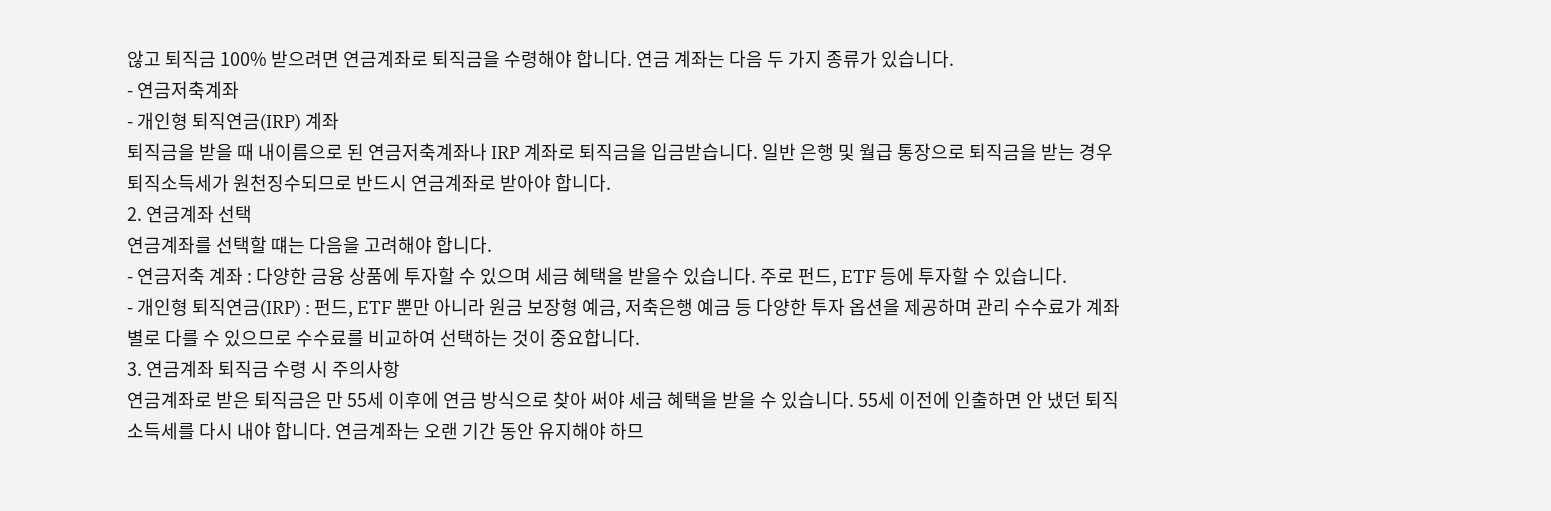않고 퇴직금 100% 받으려면 연금계좌로 퇴직금을 수령해야 합니다. 연금 계좌는 다음 두 가지 종류가 있습니다.
- 연금저축계좌
- 개인형 퇴직연금(IRP) 계좌
퇴직금을 받을 때 내이름으로 된 연금저축계좌나 IRP 계좌로 퇴직금을 입금받습니다. 일반 은행 및 월급 통장으로 퇴직금을 받는 경우 퇴직소득세가 원천징수되므로 반드시 연금계좌로 받아야 합니다.
2. 연금계좌 선택
연금계좌를 선택할 떄는 다음을 고려해야 합니다.
- 연금저축 계좌 : 다양한 금융 상품에 투자할 수 있으며 세금 혜택을 받을수 있습니다. 주로 펀드, ETF 등에 투자할 수 있습니다.
- 개인형 퇴직연금(IRP) : 펀드, ETF 뿐만 아니라 원금 보장형 예금, 저축은행 예금 등 다양한 투자 옵션을 제공하며 관리 수수료가 계좌별로 다를 수 있으므로 수수료를 비교하여 선택하는 것이 중요합니다.
3. 연금계좌 퇴직금 수령 시 주의사항
연금계좌로 받은 퇴직금은 만 55세 이후에 연금 방식으로 찾아 써야 세금 혜택을 받을 수 있습니다. 55세 이전에 인출하면 안 냈던 퇴직소득세를 다시 내야 합니다. 연금계좌는 오랜 기간 동안 유지해야 하므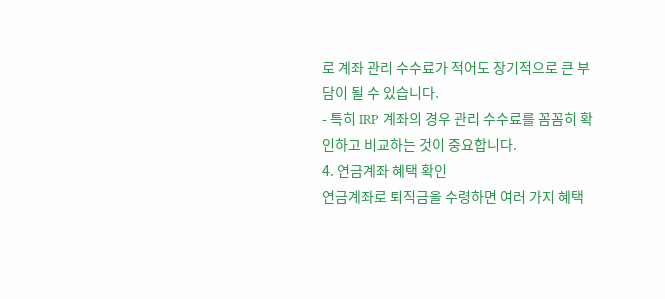로 계좌 관리 수수료가 적어도 장기적으로 큰 부담이 될 수 있습니다.
- 특히 IRP 계좌의 경우 관리 수수료를 꼼꼼히 확인하고 비교하는 것이 중요합니다.
4. 연금계좌 혜택 확인
연금계좌로 퇴직금을 수령하면 여러 가지 혜택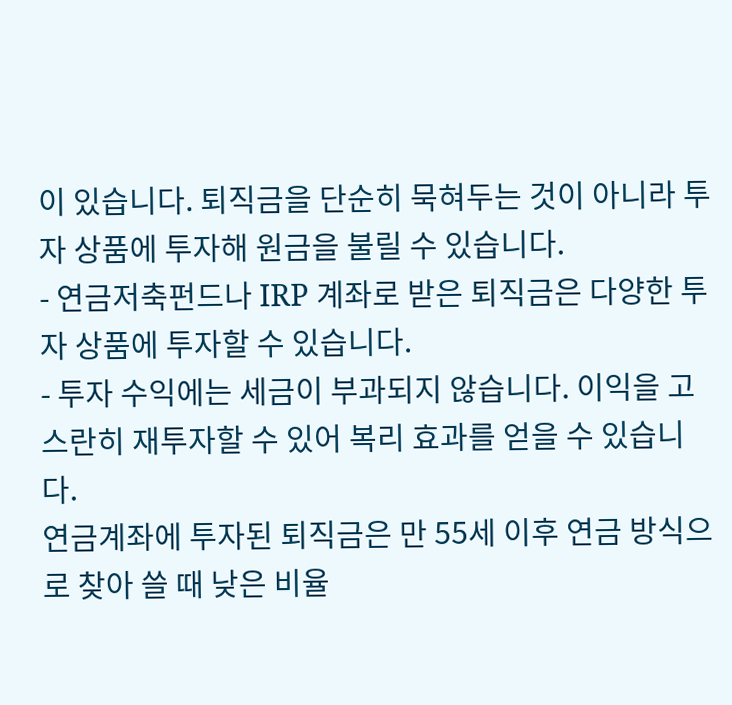이 있습니다. 퇴직금을 단순히 묵혀두는 것이 아니라 투자 상품에 투자해 원금을 불릴 수 있습니다.
- 연금저축펀드나 IRP 계좌로 받은 퇴직금은 다양한 투자 상품에 투자할 수 있습니다.
- 투자 수익에는 세금이 부과되지 않습니다. 이익을 고스란히 재투자할 수 있어 복리 효과를 얻을 수 있습니다.
연금계좌에 투자된 퇴직금은 만 55세 이후 연금 방식으로 찾아 쓸 때 낮은 비율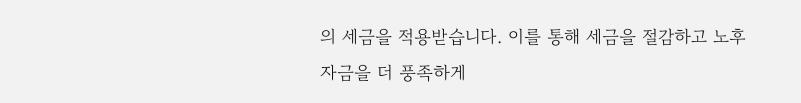의 세금을 적용받습니다. 이를 통해 세금을 절감하고 노후 자금을 더 풍족하게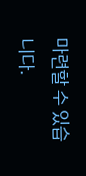마련할 수 있습니다.